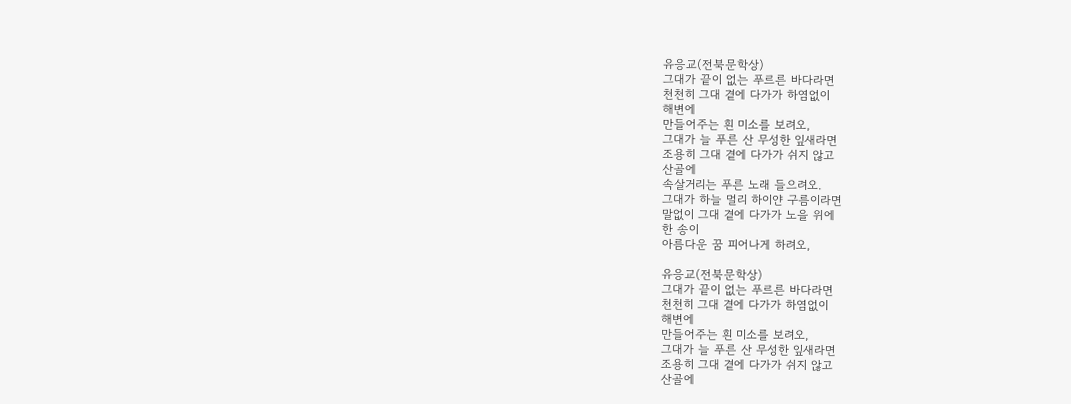유응교(전북문학상)
그대가 끝이 없는 푸르른 바다라면
천천히 그대 곁에 다가가 하염없이
해변에
만들어주는 흰 미소를 보려오,
그대가 늘 푸른 산 무성한 잎새라면
조용히 그대 곁에 다가가 쉬지 않고
산골에
속살거리는 푸른 노래 들으려오.
그대가 하늘 멀리 하이얀 구름이라면
말없이 그대 곁에 다가가 노을 위에
한 송이
아름다운 꿈 피어나게 하려오,

유응교(전북문학상)
그대가 끝이 없는 푸르른 바다라면
천천히 그대 곁에 다가가 하염없이
해변에
만들어주는 흰 미소를 보려오,
그대가 늘 푸른 산 무성한 잎새라면
조용히 그대 곁에 다가가 쉬지 않고
산골에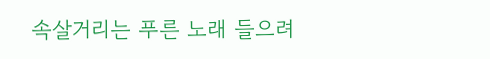속살거리는 푸른 노래 들으려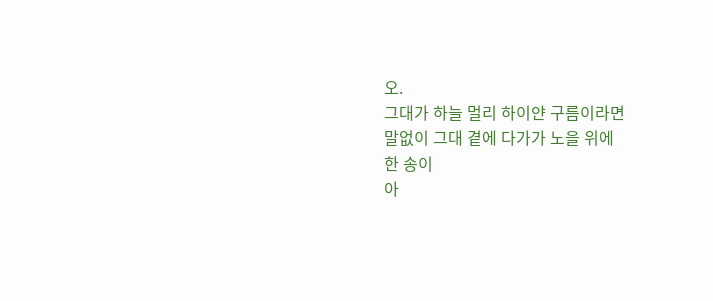오.
그대가 하늘 멀리 하이얀 구름이라면
말없이 그대 곁에 다가가 노을 위에
한 송이
아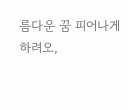름다운 꿈 피어나게 하려오,